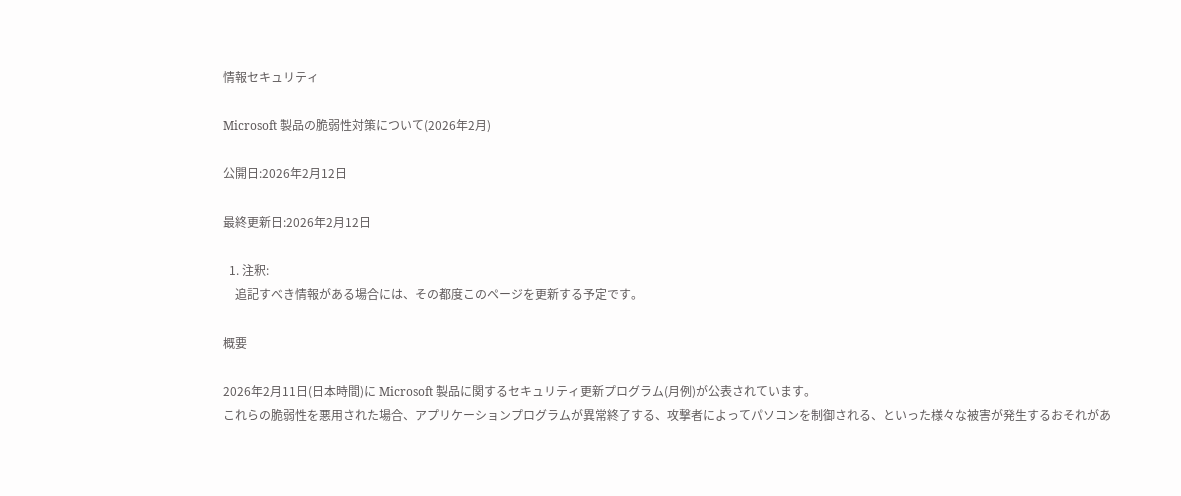情報セキュリティ

Microsoft 製品の脆弱性対策について(2026年2月)

公開日:2026年2月12日

最終更新日:2026年2月12日

  1. 注釈:
    追記すべき情報がある場合には、その都度このページを更新する予定です。

概要

2026年2月11日(日本時間)に Microsoft 製品に関するセキュリティ更新プログラム(月例)が公表されています。
これらの脆弱性を悪用された場合、アプリケーションプログラムが異常終了する、攻撃者によってパソコンを制御される、といった様々な被害が発生するおそれがあ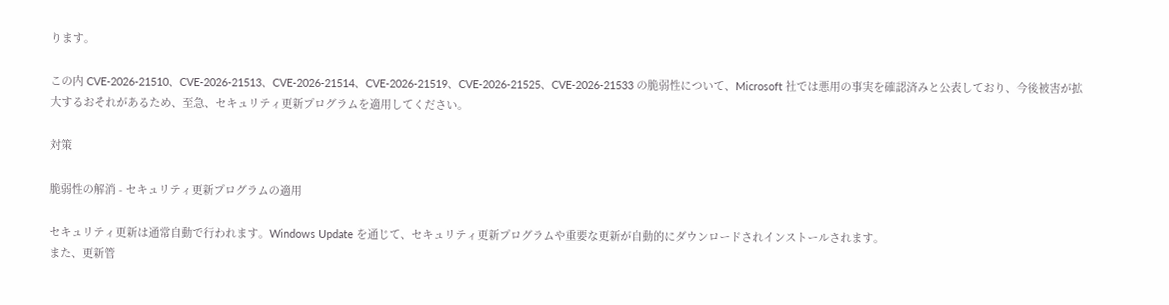ります。

この内 CVE-2026-21510、CVE-2026-21513、CVE-2026-21514、CVE-2026-21519、CVE-2026-21525、CVE-2026-21533 の脆弱性について、Microsoft 社では悪用の事実を確認済みと公表しており、今後被害が拡大するおそれがあるため、至急、セキュリティ更新プログラムを適用してください。

対策

脆弱性の解消 - セキュリティ更新プログラムの適用

セキュリティ更新は通常自動で行われます。Windows Update を通じて、セキュリティ更新プログラムや重要な更新が自動的にダウンロードされインストールされます。
また、更新管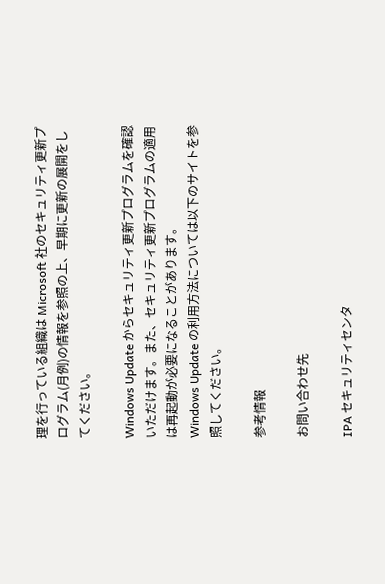理を行っている組織は Microsoft 社のセキュリティ更新プログラム(月例)の情報を参照の上、早期に更新の展開をしてください。

Windows Update からセキュリティ更新プログラムを確認いただけます。また、セキュリティ更新プログラムの適用は再起動が必要になることがあります。
Windows Update の利用方法については以下のサイトを参照してください。

参考情報

お問い合わせ先

IPA セキュリティセンタ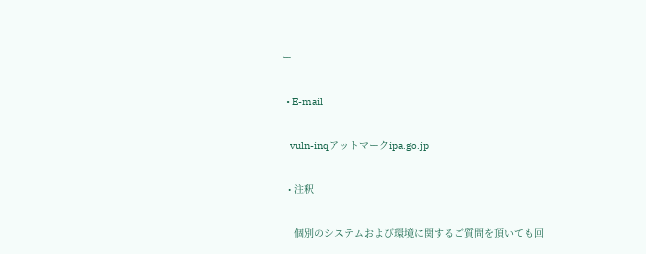ー

  • E-mail

    vuln-inqアットマークipa.go.jp

  • 注釈

    個別のシステムおよび環境に関するご質問を頂いても回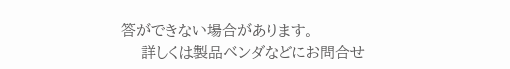答ができない場合があります。
    詳しくは製品ベンダなどにお問合せ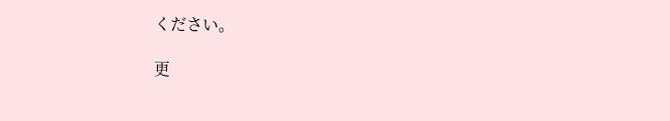ください。

更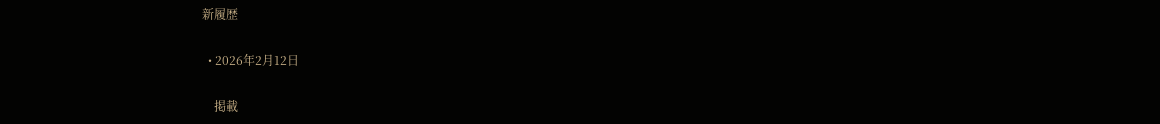新履歴

  • 2026年2月12日

    掲載